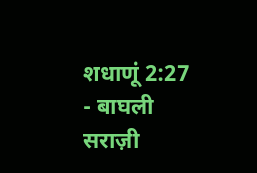शधाणूं 2:27 - बाघली सराज़ी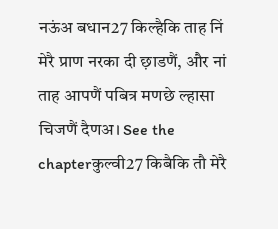नऊंअ बधान27 किल्हैकि ताह निं मेरै प्राण नरका दी छ़ाडणैं, और नां ताह आपणैं पबित्र मणछे ल्हासा चिजणैं दैणअ। See the chapterकुल्वी27 किबैकि तौ मेरै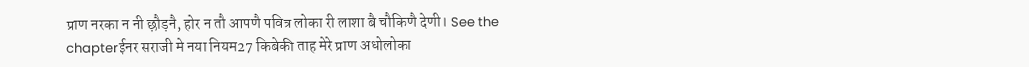प्राण नरका न नी छ़ौड़नै, होर न तौ आपणै पवित्र लोका री लाशा बै चौकिणै देणी। See the chapterईनर सराजी मे नया नियम27 किबेकी ताह मेरे प्राण अधोलोका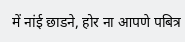में नांई छाडने, होर ना आपणे पबित्र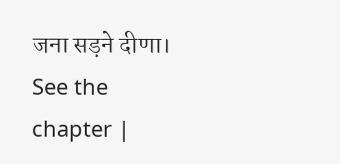जना सड़ने दीणा। See the chapter |